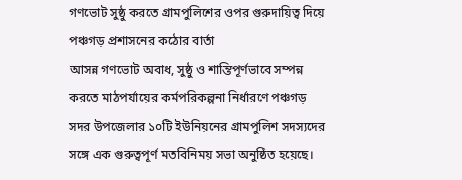গণভোট সুষ্ঠু করতে গ্রামপুলিশের ওপর গুরুদায়িত্ব দিয়ে পঞ্চগড় প্রশাসনের কঠোর বার্তা
আসন্ন গণভোট অবাধ, সুষ্ঠু ও শান্তিপূর্ণভাবে সম্পন্ন করতে মাঠপর্যায়ের কর্মপরিকল্পনা নির্ধারণে পঞ্চগড় সদর উপজেলার ১০টি ইউনিয়নের গ্রামপুলিশ সদস্যদের সঙ্গে এক গুরুত্বপূর্ণ মতবিনিময় সভা অনুষ্ঠিত হয়েছে।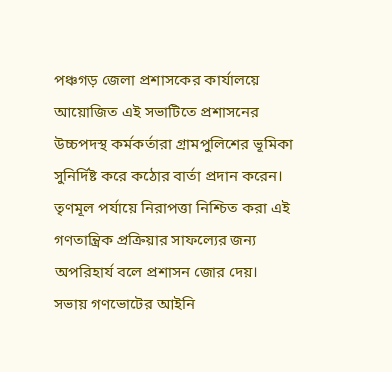পঞ্চগড় জেলা প্রশাসকের কার্যালয়ে আয়োজিত এই সভাটিতে প্রশাসনের উচ্চপদস্থ কর্মকর্তারা গ্রামপুলিশের ভূমিকা সুনির্দিষ্ট করে কঠোর বার্তা প্রদান করেন। তৃণমূল পর্যায়ে নিরাপত্তা নিশ্চিত করা এই গণতান্ত্রিক প্রক্রিয়ার সাফল্যের জন্য অপরিহার্য বলে প্রশাসন জোর দেয়।
সভায় গণভোটের আইনি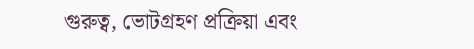গুরুত্ব, ভোটগ্রহণ প্রক্রিয়া এবং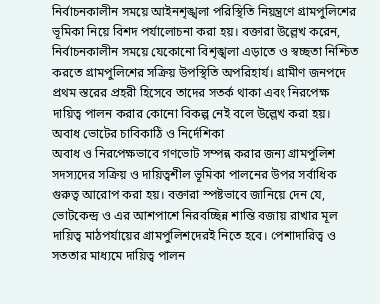নির্বাচনকালীন সময়ে আইনশৃঙ্খলা পরিস্থিতি নিয়ন্ত্রণে গ্রামপুলিশের ভূমিকা নিয়ে বিশদ পর্যালোচনা করা হয়। বক্তারা উল্লেখ করেন, নির্বাচনকালীন সময়ে যেকোনো বিশৃঙ্খলা এড়াতে ও স্বচ্ছতা নিশ্চিত করতে গ্রামপুলিশের সক্রিয় উপস্থিতি অপরিহার্য। গ্রামীণ জনপদে প্রথম স্তরের প্রহরী হিসেবে তাদের সতর্ক থাকা এবং নিরপেক্ষ দায়িত্ব পালন করার কোনো বিকল্প নেই বলে উল্লেখ করা হয়।
অবাধ ভোটের চাবিকাঠি ও নির্দেশিকা
অবাধ ও নিরপেক্ষভাবে গণভোট সম্পন্ন করার জন্য গ্রামপুলিশ সদস্যদের সক্রিয় ও দায়িত্বশীল ভূমিকা পালনের উপর সর্বাধিক গুরুত্ব আরোপ করা হয়। বক্তারা স্পষ্টভাবে জানিয়ে দেন যে, ভোটকেন্দ্র ও এর আশপাশে নিরবচ্ছিন্ন শান্তি বজায় রাখার মূল দায়িত্ব মাঠপর্যায়ের গ্রামপুলিশদেরই নিতে হবে। পেশাদারিত্ব ও সততার মাধ্যমে দায়িত্ব পালন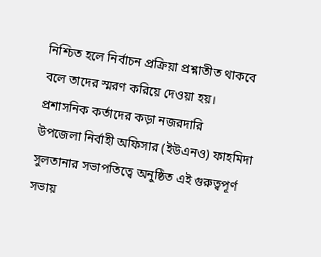নিশ্চিত হলে নির্বাচন প্রক্রিয়া প্রশ্নাতীত থাকবে বলে তাদের স্মরণ করিয়ে দেওয়া হয়।
প্রশাসনিক কর্তাদের কড়া নজরদারি
উপজেলা নির্বাহী অফিসার (ইউএনও) ফাহমিদা সুলতানার সভাপতিত্বে অনুষ্ঠিত এই গুরুত্বপূর্ণ সভায়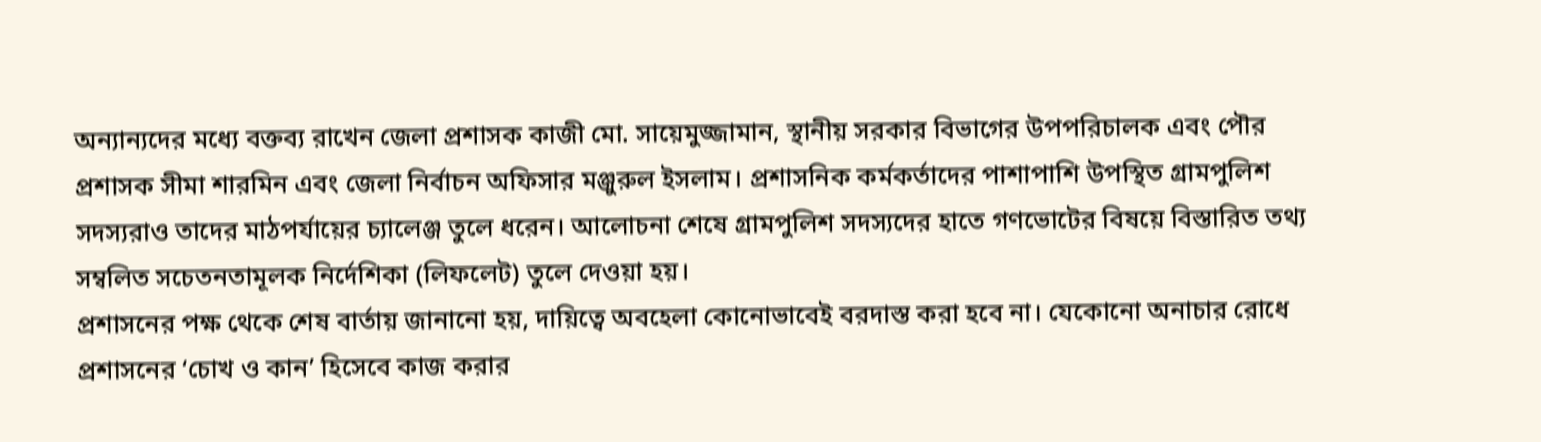অন্যান্যদের মধ্যে বক্তব্য রাখেন জেলা প্রশাসক কাজী মো. সায়েমুজ্জামান, স্থানীয় সরকার বিভাগের উপপরিচালক এবং পৌর প্রশাসক সীমা শারমিন এবং জেলা নির্বাচন অফিসার মঞ্জুরুল ইসলাম। প্রশাসনিক কর্মকর্তাদের পাশাপাশি উপস্থিত গ্রামপুলিশ সদস্যরাও তাদের মাঠপর্যায়ের চ্যালেঞ্জ তুলে ধরেন। আলোচনা শেষে গ্রামপুলিশ সদস্যদের হাতে গণভোটের বিষয়ে বিস্তারিত তথ্য সম্বলিত সচেতনতামূলক নির্দেশিকা (লিফলেট) তুলে দেওয়া হয়।
প্রশাসনের পক্ষ থেকে শেষ বার্তায় জানানো হয়, দায়িত্বে অবহেলা কোনোভাবেই বরদাস্ত করা হবে না। যেকোনো অনাচার রোধে প্রশাসনের ‘চোখ ও কান’ হিসেবে কাজ করার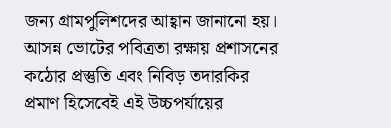জন্য গ্রামপুলিশদের আহ্বান জানানো হয়। আসন্ন ভোটের পবিত্রতা রক্ষায় প্রশাসনের কঠোর প্রস্তুতি এবং নিবিড় তদারকির প্রমাণ হিসেবেই এই উচ্চপর্যায়ের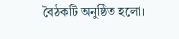বৈঠকটি অনুষ্ঠিত হলো।